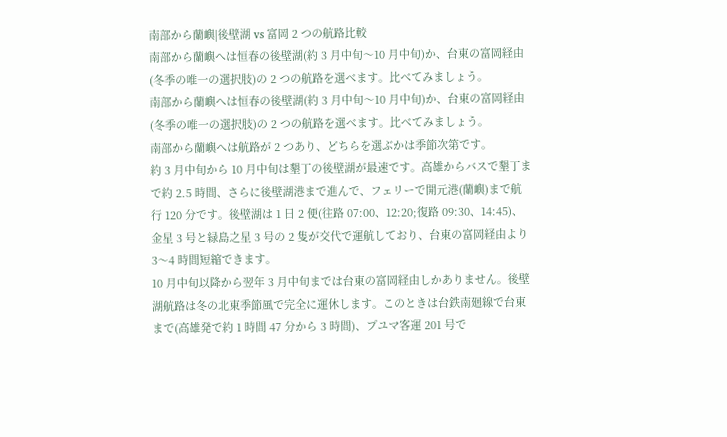南部から蘭嶼|後壁湖 vs 富岡 2 つの航路比較
南部から蘭嶼へは恒春の後壁湖(約 3 月中旬〜10 月中旬)か、台東の富岡経由(冬季の唯一の選択肢)の 2 つの航路を選べます。比べてみましょう。
南部から蘭嶼へは恒春の後壁湖(約 3 月中旬〜10 月中旬)か、台東の富岡経由(冬季の唯一の選択肢)の 2 つの航路を選べます。比べてみましょう。
南部から蘭嶼へは航路が 2 つあり、どちらを選ぶかは季節次第です。
約 3 月中旬から 10 月中旬は墾丁の後壁湖が最速です。高雄からバスで墾丁まで約 2.5 時間、さらに後壁湖港まで進んで、フェリーで開元港(蘭嶼)まで航行 120 分です。後壁湖は 1 日 2 便(往路 07:00、12:20;復路 09:30、14:45)、金星 3 号と緑島之星 3 号の 2 隻が交代で運航しており、台東の富岡経由より 3〜4 時間短縮できます。
10 月中旬以降から翌年 3 月中旬までは台東の富岡経由しかありません。後壁湖航路は冬の北東季節風で完全に運休します。このときは台鉄南廻線で台東まで(高雄発で約 1 時間 47 分から 3 時間)、プユマ客運 201 号で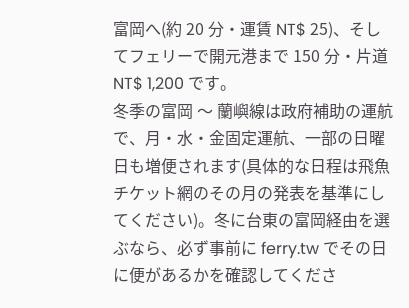富岡へ(約 20 分・運賃 NT$ 25)、そしてフェリーで開元港まで 150 分・片道 NT$ 1,200 です。
冬季の富岡 〜 蘭嶼線は政府補助の運航で、月・水・金固定運航、一部の日曜日も増便されます(具体的な日程は飛魚チケット網のその月の発表を基準にしてください)。冬に台東の富岡経由を選ぶなら、必ず事前に ferry.tw でその日に便があるかを確認してくださ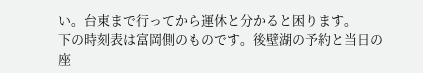い。台東まで行ってから運休と分かると困ります。
下の時刻表は富岡側のものです。後壁湖の予約と当日の座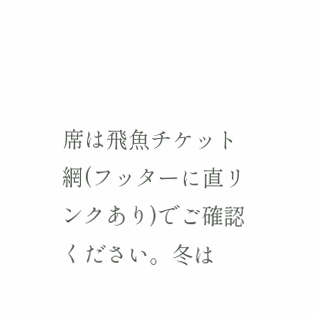席は飛魚チケット網(フッターに直リンクあり)でご確認ください。冬は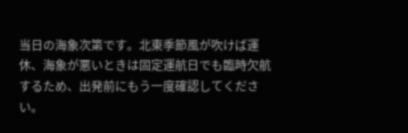当日の海象次第です。北東季節風が吹けば運休、海象が悪いときは固定運航日でも臨時欠航するため、出発前にもう一度確認してください。